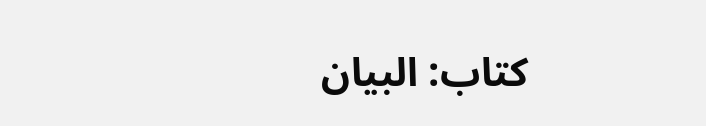کتاب: البیان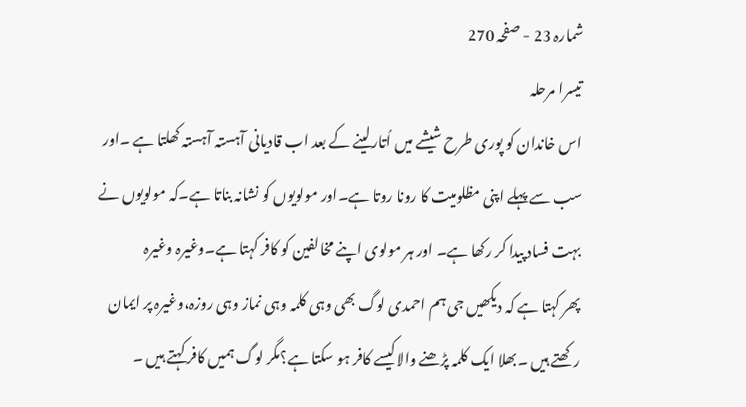شمارہ 23 - صفحہ 270
تیسرا مرحلہ
اس خاندان کو پوری طرح شیشے میں اُتارلینے کے بعد اب قادیانی آہستہ آہستہ کھلتا ہے ۔اور سب سے پہلے اپنی مظلومیت کا رونا روتا ہے۔اور مولویوں کو نشانہ بناتا ہے۔کہ مولویوں نے بہت فساد پیدا کر رکھا ہے۔ اور ہر مولوی اپنے مخالفین کو کافر کہتا ہے۔وغیرہ وغیرہ
پھر کہتا ہے کہ دیکھیں جی ہم احمدی لوگ بھی وہی کلمہ وہی نماز وہی روزہ،وغیرہ پر ایمان رکھتے ہیں ۔بھلا ایک کلمہ پڑھنے والاکیسے کافر ہو سکتا ہے؟مگر لوگ ہمیں کافر کہتے ہیں ۔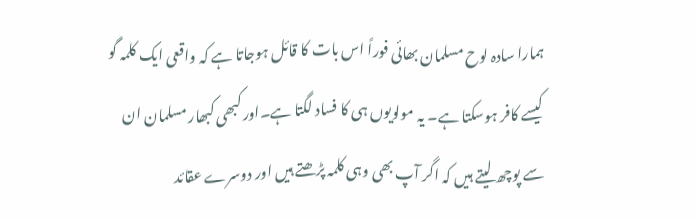ہمارا سادہ لوح مسلمان بھائی فوراً اس بات کا قائل ہوجاتا ہے کہ واقعی ایک کلمہ گو کیسے کافر ہوسکتا ہے۔ یہ مولویوں ہی کا فساد لگتا ہے۔اور کبھی کبھار مسلمان ان سے پوچھ لیتے ہیں کہ اگر آپ بھی وہی کلمہ پڑھتے ہیں اور دوسرے عقائد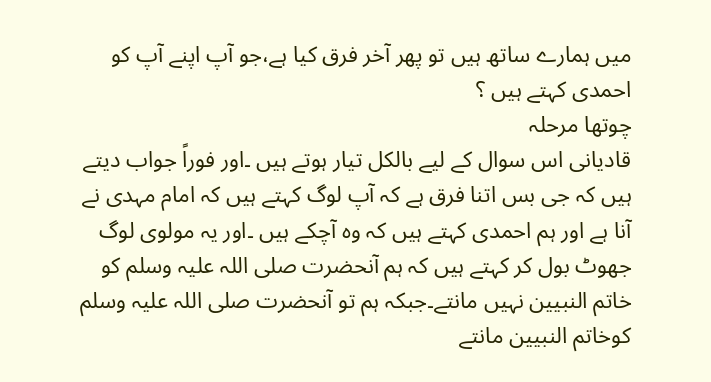میں ہمارے ساتھ ہیں تو پھر آخر فرق کیا ہے،جو آپ اپنے آپ کو احمدی کہتے ہیں ؟
چوتھا مرحلہ
قادیانی اس سوال کے لیے بالکل تیار ہوتے ہیں ۔اور فوراً جواب دیتے ہیں کہ جی بس اتنا فرق ہے کہ آپ لوگ کہتے ہیں کہ امام مہدی نے آنا ہے اور ہم احمدی کہتے ہیں کہ وہ آچکے ہیں ۔اور یہ مولوی لوگ جھوٹ بول کر کہتے ہیں کہ ہم آنحضرت صلی اللہ علیہ وسلم کو خاتم النبیین نہیں مانتے۔جبکہ ہم تو آنحضرت صلی اللہ علیہ وسلم کوخاتم النبیین مانتے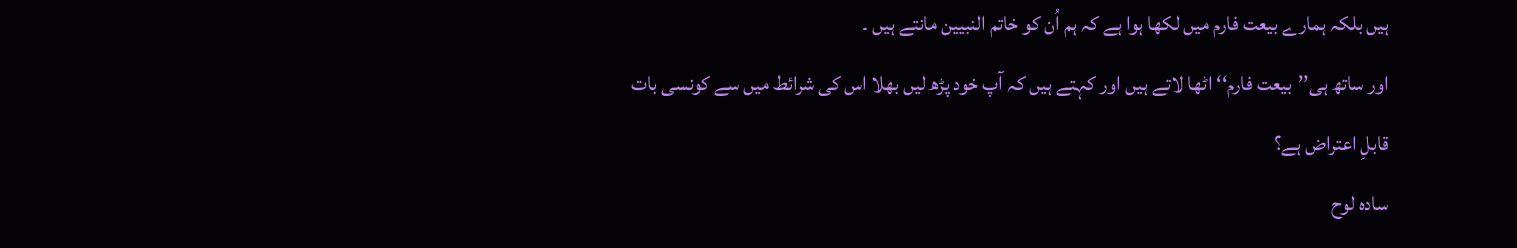ہیں بلکہ ہمارے بیعت فارم میں لکھا ہوا ہے کہ ہم اُن کو خاتم النبیین مانتے ہیں ۔
اور ساتھ ہی’’بیعت فارم‘‘اٹھا لاتے ہیں اور کہتے ہیں کہ آپ خود پڑھ لیں بھلا اس کی شرائط میں سے کونسی بات قابلِ اعتراض ہے؟
سادہ لوح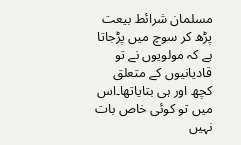مسلمان شرائط بیعت پڑھ کر سوچ میں پڑجاتا ہے کہ مولویوں نے تو قادیانیوں کے متعلق کچھ اور ہی بتایاتھا۔اس میں تو کوئی خاص بات نہیں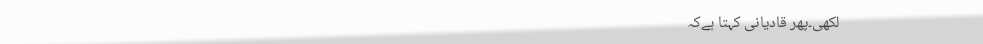لکھی۔پھر قادیانی کہتا ہےکہ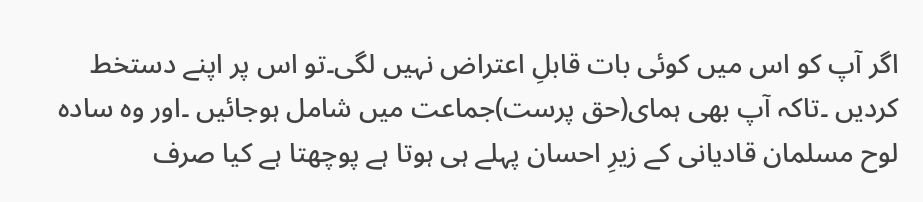اگر آپ کو اس میں کوئی بات قابلِ اعتراض نہیں لگی۔تو اس پر اپنے دستخط کردیں ۔تاکہ آپ بھی ہمای(حق پرست)جماعت میں شامل ہوجائیں ۔اور وہ سادہ لوح مسلمان قادیانی کے زیرِ احسان پہلے ہی ہوتا ہے پوچھتا ہے کیا صرف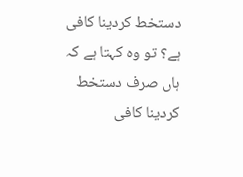دستخط کردینا کافی ہے؟ تو وہ کہتا ہے کہ ہاں صرف دستخط کردینا کافی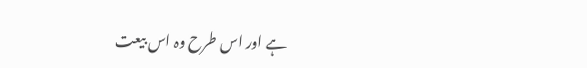ہے اور اس طرح وہ اس بیعت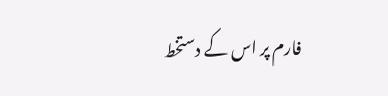فارم پر اس کے دستخط